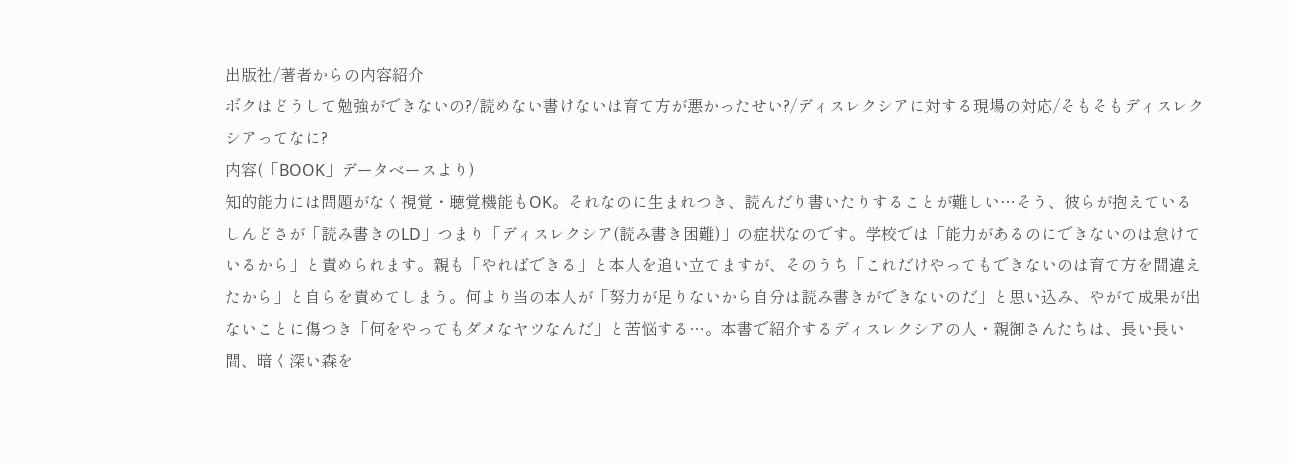出版社/著者からの内容紹介
ボクはどうして勉強ができないの?/読めない書けないは育て方が悪かったせい?/ディスレクシアに対する現場の対応/そもそもディスレクシアってなに?
内容(「BOOK」データベースより)
知的能力には問題がなく視覚・聴覚機能もOK。それなのに生まれつき、読んだり書いたりすることが難しい…そう、彼らが抱えているしんどさが「読み書きのLD」つまり「ディスレクシア(読み書き困難)」の症状なのです。学校では「能力があるのにできないのは怠けているから」と責められます。親も「やればできる」と本人を追い立てますが、そのうち「これだけやってもできないのは育て方を間違えたから」と自らを責めてしまう。何より当の本人が「努力が足りないから自分は読み書きができないのだ」と思い込み、やがて成果が出ないことに傷つき「何をやってもダメなヤツなんだ」と苦悩する…。本書で紹介するディスレクシアの人・親御さんたちは、長い長い間、暗く深い森を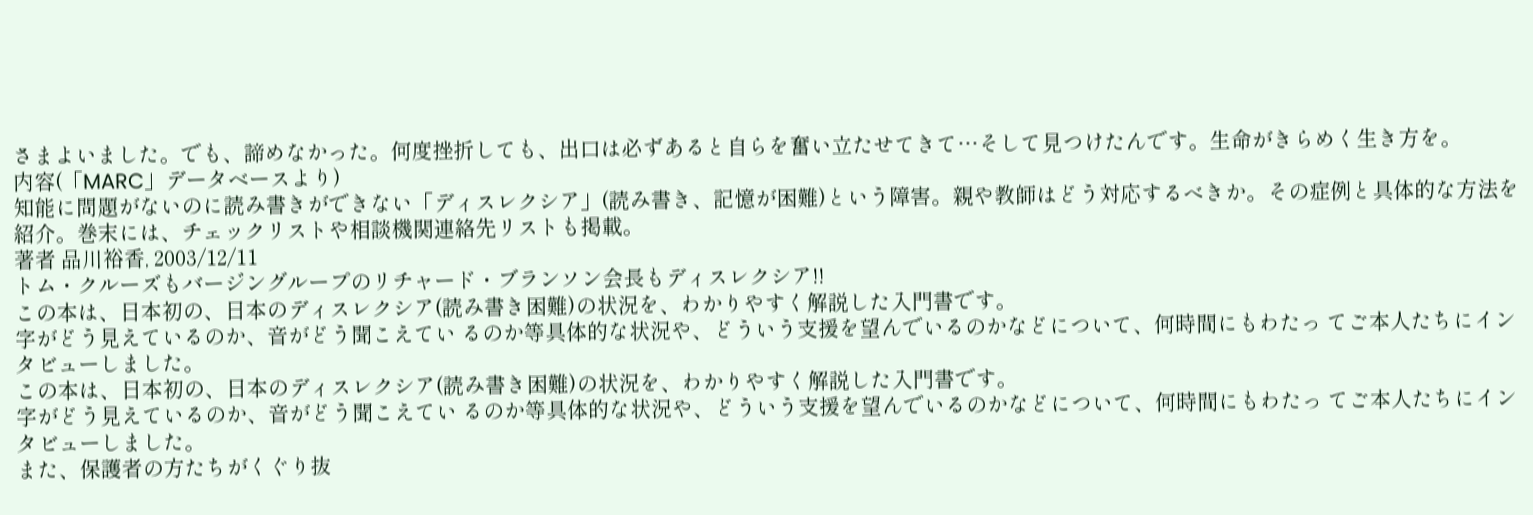さまよいました。でも、諦めなかった。何度挫折しても、出口は必ずあると自らを奮い立たせてきて…そして見つけたんです。生命がきらめく生き方を。
内容(「MARC」データベースより)
知能に問題がないのに読み書きができない「ディスレクシア」(読み書き、記憶が困難)という障害。親や教師はどう対応するべきか。その症例と具体的な方法を紹介。巻末には、チェックリストや相談機関連絡先リストも掲載。
著者 品川裕香, 2003/12/11
トム・クルーズもバージングループのリチャード・ブランソン会長もディスレクシア!!
この本は、日本初の、日本のディスレクシア(読み書き困難)の状況を、わかりやすく解説した入門書です。
字がどう見えているのか、音がどう聞こえてい るのか等具体的な状況や、どういう支援を望んでいるのかなどについて、何時間にもわたっ てご本人たちにインタビューしました。
この本は、日本初の、日本のディスレクシア(読み書き困難)の状況を、わかりやすく解説した入門書です。
字がどう見えているのか、音がどう聞こえてい るのか等具体的な状況や、どういう支援を望んでいるのかなどについて、何時間にもわたっ てご本人たちにインタビューしました。
また、保護者の方たちがくぐり抜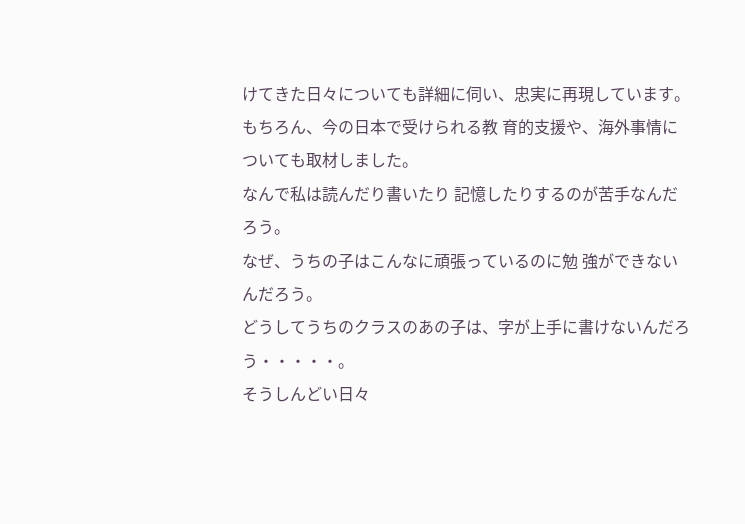けてきた日々についても詳細に伺い、忠実に再現しています。
もちろん、今の日本で受けられる教 育的支援や、海外事情についても取材しました。
なんで私は読んだり書いたり 記憶したりするのが苦手なんだろう。
なぜ、うちの子はこんなに頑張っているのに勉 強ができないんだろう。
どうしてうちのクラスのあの子は、字が上手に書けないんだろう・・・・・。
そうしんどい日々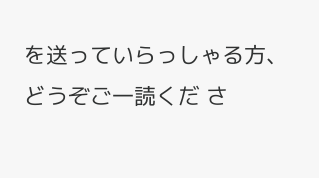を送っていらっしゃる方、どうぞご一読くだ さ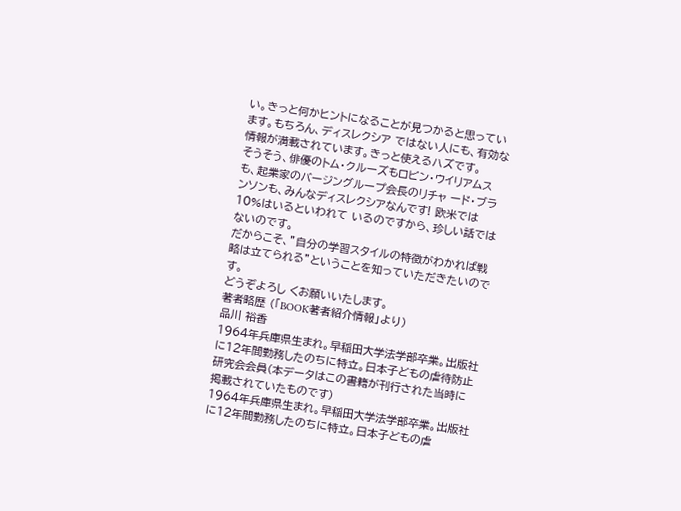い。きっと何かヒントになることが見つかると思っています。もちろん、ディスレクシア ではない人にも、有効な情報が満載されています。きっと使えるハズです。
そうそう、俳優のトム・クルーズもロビン・ウイリアムスも、起業家のバージングループ会長のリチャ ード・ブランソンも、みんなディスレクシアなんです! 欧米では10%はいるといわれて いるのですから、珍しい話ではないのです。
だからこそ、”自分の学習スタイルの特徴がわかれば戦略は立てられる”ということを知っていただきたいのです。
どうぞよろし くお願いいたします。
著者略歴 (「BOOK著者紹介情報」より)
品川 裕香
1964年兵庫県生まれ。早稲田大学法学部卒業。出版社に12年間勤務したのちに特立。日本子どもの虐待防止研究会会員(本データはこの書籍が刊行された当時に掲載されていたものです)
1964年兵庫県生まれ。早稲田大学法学部卒業。出版社に12年間勤務したのちに特立。日本子どもの虐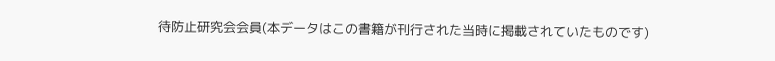待防止研究会会員(本データはこの書籍が刊行された当時に掲載されていたものです)